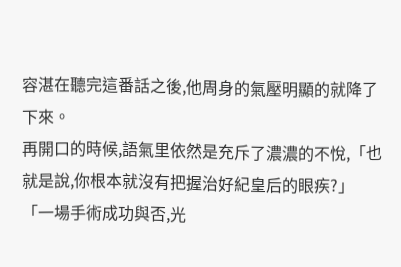容湛在聽完這番話之後,他周身的氣壓明顯的就降了下來。
再開口的時候,語氣里依然是充斥了濃濃的不悅,「也就是說,你根本就沒有把握治好紀皇后的眼疾?」
「一場手術成功與否,光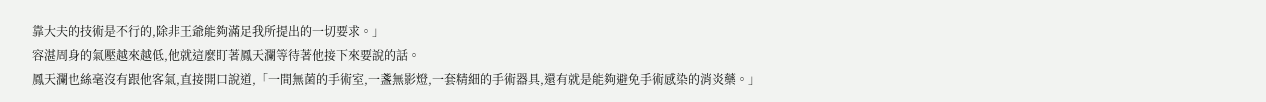靠大夫的技術是不行的,除非王爺能夠滿足我所提出的一切要求。」
容湛周身的氣壓越來越低,他就這麼盯著鳳天瀾等待著他接下來要說的話。
鳳天瀾也絲毫沒有跟他客氣,直接開口說道,「一間無菌的手術室,一盞無影燈,一套精細的手術器具,還有就是能夠避免手術感染的消炎藥。」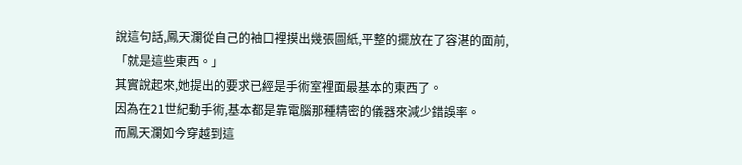說這句話,鳳天瀾從自己的袖口裡摸出幾張圖紙,平整的擺放在了容湛的面前,「就是這些東西。」
其實說起來,她提出的要求已經是手術室裡面最基本的東西了。
因為在21世紀動手術,基本都是靠電腦那種精密的儀器來減少錯誤率。
而鳳天瀾如今穿越到這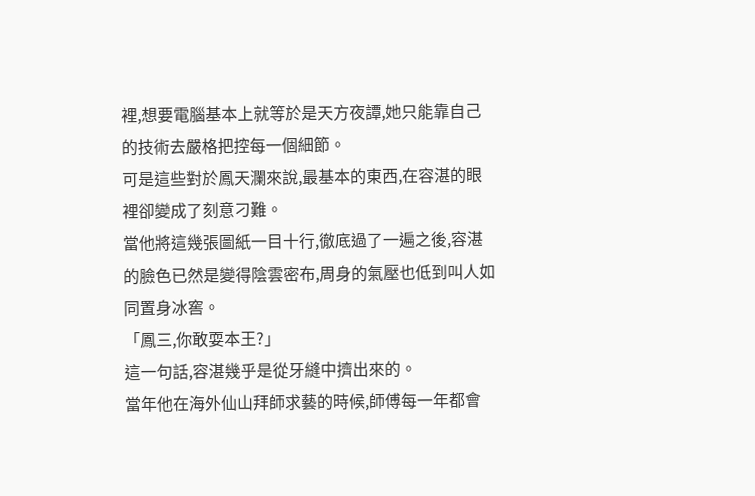裡,想要電腦基本上就等於是天方夜譚,她只能靠自己的技術去嚴格把控每一個細節。
可是這些對於鳳天瀾來說,最基本的東西,在容湛的眼裡卻變成了刻意刁難。
當他將這幾張圖紙一目十行,徹底過了一遍之後,容湛的臉色已然是變得陰雲密布,周身的氣壓也低到叫人如同置身冰窖。
「鳳三,你敢耍本王?」
這一句話,容湛幾乎是從牙縫中擠出來的。
當年他在海外仙山拜師求藝的時候,師傅每一年都會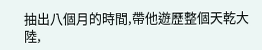抽出八個月的時間,帶他遊歷整個天乾大陸,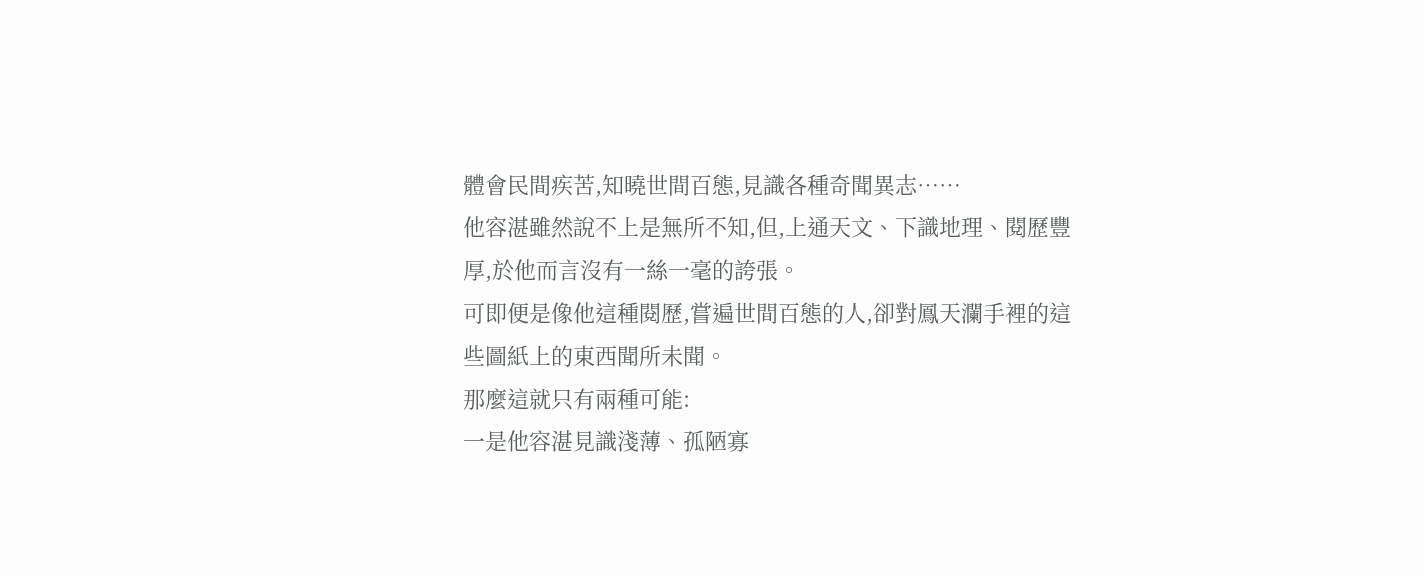體會民間疾苦,知曉世間百態,見識各種奇聞異志……
他容湛雖然說不上是無所不知,但,上通天文、下識地理、閱歷豐厚,於他而言沒有一絲一毫的誇張。
可即便是像他這種閱歷,嘗遍世間百態的人,卻對鳳天瀾手裡的這些圖紙上的東西聞所未聞。
那麼這就只有兩種可能:
一是他容湛見識淺薄、孤陋寡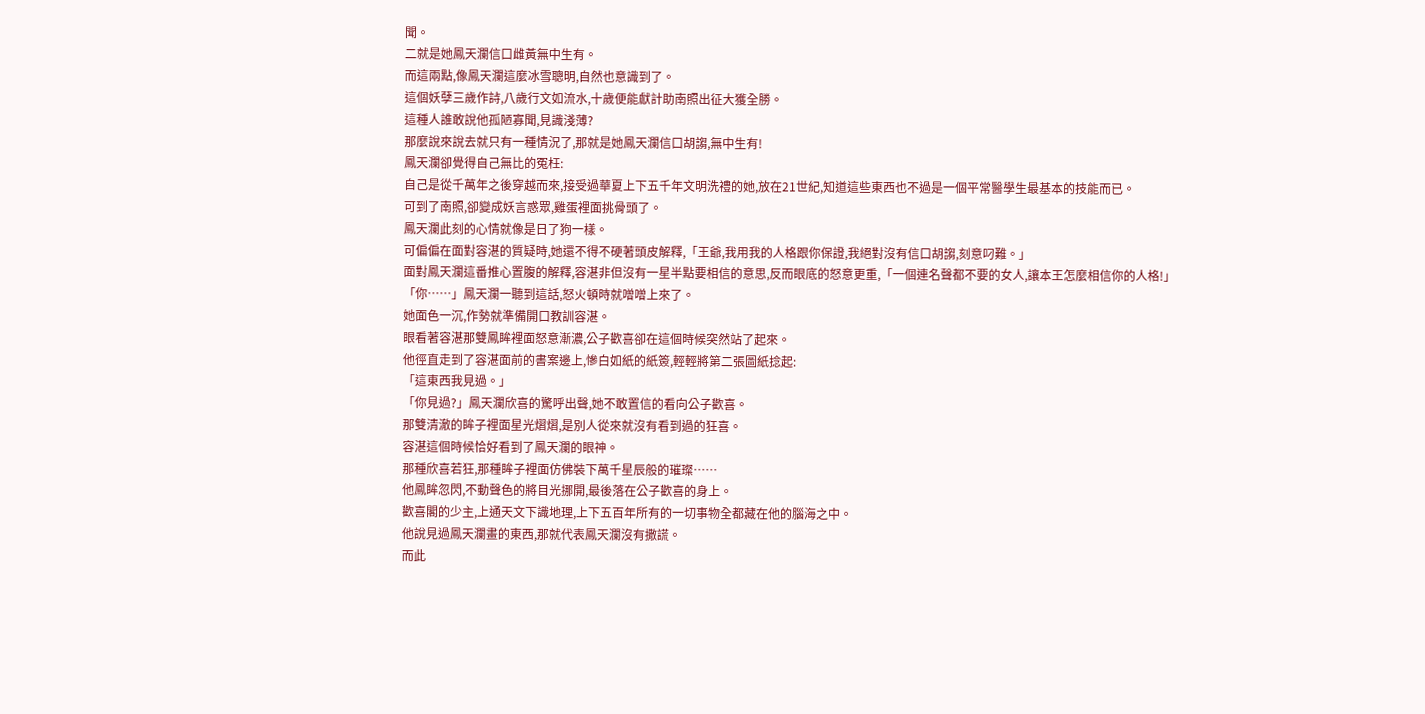聞。
二就是她鳳天瀾信口雌黃無中生有。
而這兩點,像鳳天瀾這麼冰雪聰明,自然也意識到了。
這個妖孽三歲作詩,八歲行文如流水,十歲便能獻計助南照出征大獲全勝。
這種人誰敢說他孤陋寡聞,見識淺薄?
那麼說來說去就只有一種情況了,那就是她鳳天瀾信口胡謅,無中生有!
鳳天瀾卻覺得自己無比的冤枉:
自己是從千萬年之後穿越而來,接受過華夏上下五千年文明洗禮的她,放在21世紀,知道這些東西也不過是一個平常醫學生最基本的技能而已。
可到了南照,卻變成妖言惑眾,雞蛋裡面挑骨頭了。
鳳天瀾此刻的心情就像是日了狗一樣。
可偏偏在面對容湛的質疑時,她還不得不硬著頭皮解釋,「王爺,我用我的人格跟你保證,我絕對沒有信口胡謅,刻意叼難。」
面對鳳天瀾這番推心置腹的解釋,容湛非但沒有一星半點要相信的意思,反而眼底的怒意更重,「一個連名聲都不要的女人,讓本王怎麼相信你的人格!」
「你……」鳳天瀾一聽到這話,怒火頓時就噌噌上來了。
她面色一沉,作勢就準備開口教訓容湛。
眼看著容湛那雙鳳眸裡面怒意漸濃,公子歡喜卻在這個時候突然站了起來。
他徑直走到了容湛面前的書案邊上,慘白如紙的紙簽,輕輕將第二張圖紙捻起:
「這東西我見過。」
「你見過?」鳳天瀾欣喜的驚呼出聲,她不敢置信的看向公子歡喜。
那雙清澈的眸子裡面星光熠熠,是別人從來就沒有看到過的狂喜。
容湛這個時候恰好看到了鳳天瀾的眼神。
那種欣喜若狂,那種眸子裡面仿佛裝下萬千星辰般的璀璨……
他鳳眸忽閃,不動聲色的將目光挪開,最後落在公子歡喜的身上。
歡喜閣的少主,上通天文下識地理,上下五百年所有的一切事物全都藏在他的腦海之中。
他說見過鳳天瀾畫的東西,那就代表鳳天瀾沒有撒謊。
而此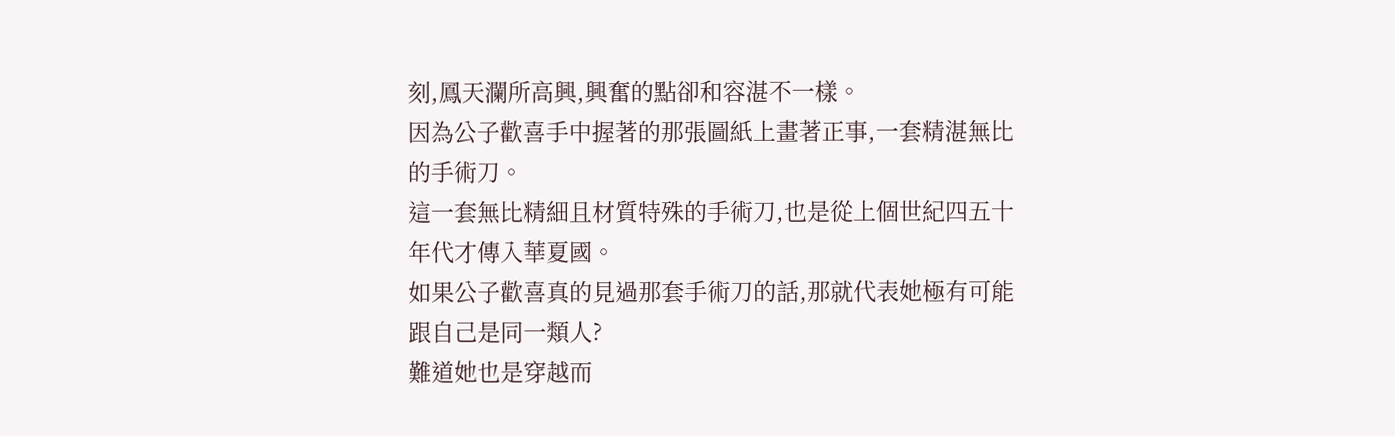刻,鳳天瀾所高興,興奮的點卻和容湛不一樣。
因為公子歡喜手中握著的那張圖紙上畫著正事,一套精湛無比的手術刀。
這一套無比精細且材質特殊的手術刀,也是從上個世紀四五十年代才傳入華夏國。
如果公子歡喜真的見過那套手術刀的話,那就代表她極有可能跟自己是同一類人?
難道她也是穿越而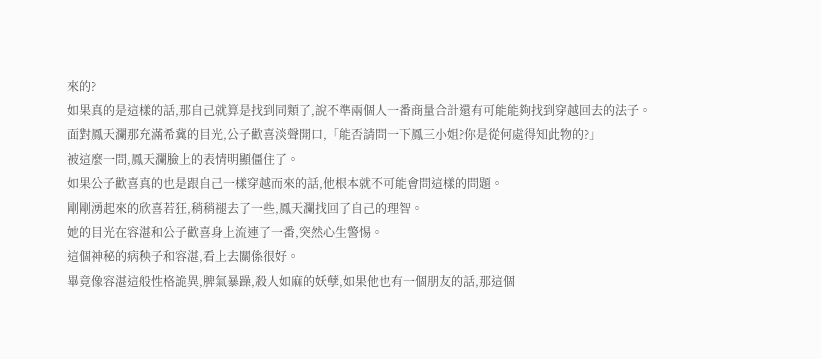來的?
如果真的是這樣的話,那自己就算是找到同類了,說不準兩個人一番商量合計還有可能能夠找到穿越回去的法子。
面對鳳天瀾那充滿希冀的目光,公子歡喜淡聲開口,「能否請問一下鳳三小姐?你是從何處得知此物的?」
被這麼一問,鳳天瀾臉上的表情明顯僵住了。
如果公子歡喜真的也是跟自己一樣穿越而來的話,他根本就不可能會問這樣的問題。
剛剛湧起來的欣喜若狂,稍稍褪去了一些,鳳天瀾找回了自己的理智。
她的目光在容湛和公子歡喜身上流連了一番,突然心生警惕。
這個神秘的病秧子和容湛,看上去關係很好。
畢竟像容湛這般性格詭異,脾氣暴躁,殺人如麻的妖孽,如果他也有一個朋友的話,那這個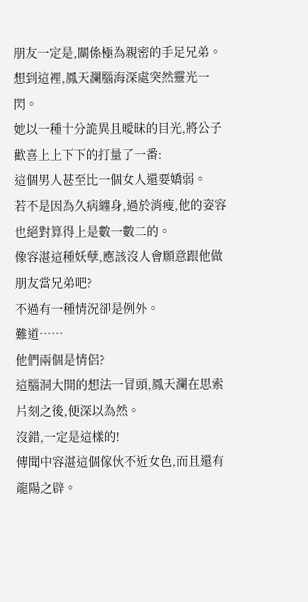朋友一定是,關係極為親密的手足兄弟。
想到這裡,鳳天瀾腦海深處突然靈光一閃。
她以一種十分詭異且曖昧的目光,將公子歡喜上上下下的打量了一番:
這個男人甚至比一個女人還要嬌弱。
若不是因為久病纏身,過於消瘦,他的姿容也絕對算得上是數一數二的。
像容湛這種妖孽,應該沒人會願意跟他做朋友當兄弟吧?
不過有一種情況卻是例外。
難道……
他們兩個是情侶?
這腦洞大開的想法一冒頭,鳳天瀾在思索片刻之後,便深以為然。
沒錯,一定是這樣的!
傳聞中容湛這個傢伙不近女色,而且還有龍陽之辟。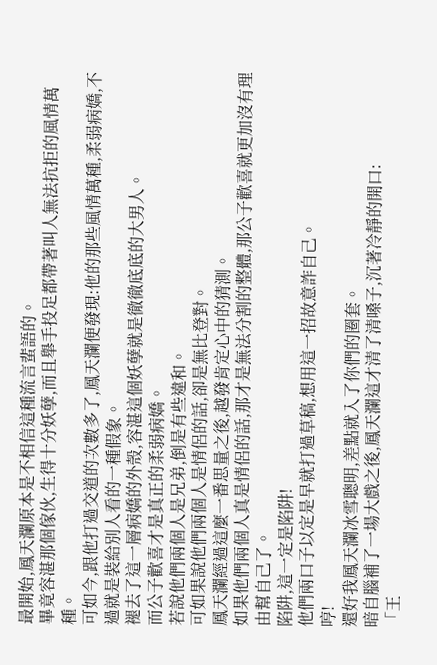最開始,鳳天瀾原本是不相信這種流言蜚語的。
畢竟容湛那個傢伙,生得十分妖孽,而且舉手投足都帶著叫人無法抗拒的風情萬種。
可如今,跟他打過交道的次數多了,鳳天瀾便發現:他的那些風情萬種,柔弱病嬌,不過就是裝給別人看的一種假象。
褪去了這一層病嬌的外殼,容湛這個妖孽就是徹徹底底的大男人。
而公子歡喜才是真正的柔弱病嬌。
若說他們兩個人是兄弟,倒是有些違和。
可如果說他們兩個人是情侶的話,卻是無比登對。
鳳天瀾經過這麼一番思量之後,越發肯定心中的猜測。
如果他們兩個人真是情侶的話,那才是無法分割的整體,那公子歡喜就更加沒有理由幫自己了。
陷阱,這一定是陷阱!
他們兩口子以定是早就打過草稿,想用這一招故意詐自己。
哼!
還好我鳳天瀾冰雪聰明,差點就入了你們的圈套。
暗自腦補了一場大戲之後,鳳天瀾這才清了清嗓子,沉著冷靜的開口:
「王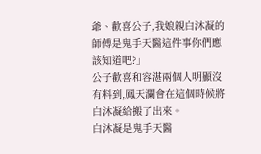爺、歡喜公子,我娘親白沐凝的師傅是鬼手天醫這件事你們應該知道吧?」
公子歡喜和容湛兩個人明顯沒有料到,鳳天瀾會在這個時候將白沐凝給搬了出來。
白沐凝是鬼手天醫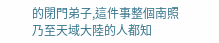的閉門弟子,這件事整個南照乃至天域大陸的人都知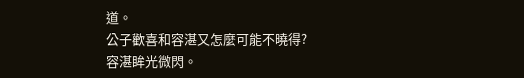道。
公子歡喜和容湛又怎麼可能不曉得?
容湛眸光微閃。